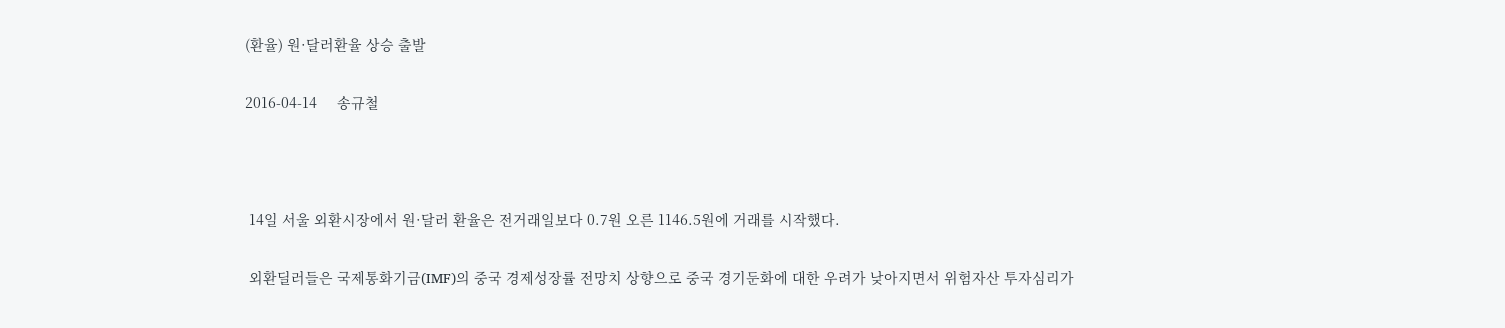(환율) 원·달러환율 상승 출발

2016-04-14     송규철



 14일 서울 외환시장에서 원·달러 환율은 전거래일보다 0.7원 오른 1146.5원에 거래를 시작했다.

 외환딜러들은 국제통화기금(IMF)의 중국 경제성장률 전망치 상향으로 중국 경기둔화에 대한 우려가 낮아지면서 위험자산 투자심리가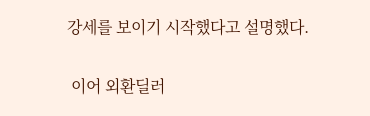강세를 보이기 시작했다고 설명했다.

 이어 외환딜러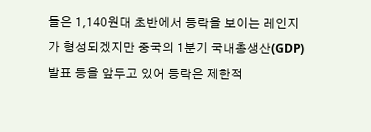들은 1,140원대 초반에서 등락을 보이는 레인지가 형성되겠지만 중국의 1분기 국내총생산(GDP) 발표 등을 앞두고 있어 등락은 제한적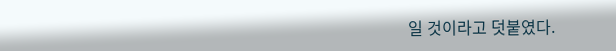일 것이라고 덧붙였다.